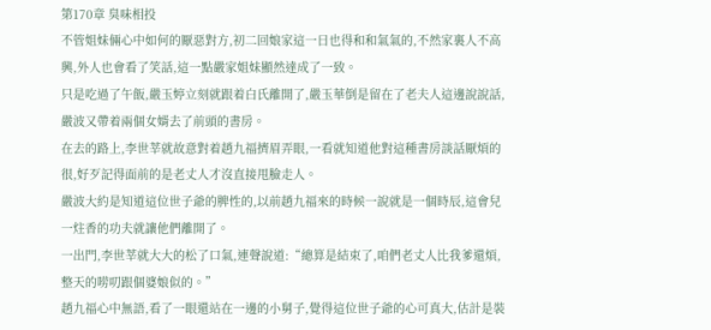第170章 臭味相投
不管姐妹倆心中如何的厭惡對方,初二回娘家這一日也得和和氣氣的,不然家裏人不高興,外人也會看了笑話,這一點嚴家姐妹顯然達成了一致。
只是吃過了午飯,嚴玉婷立刻就跟着白氏離開了,嚴玉華倒是留在了老夫人這邊說說話,嚴波又帶着兩個女婿去了前頭的書房。
在去的路上,李世莘就故意對着趙九福擠眉弄眼,一看就知道他對這種書房談話厭煩的很,好歹記得面前的是老丈人才沒直接甩臉走人。
嚴波大約是知道這位世子爺的脾性的,以前趙九福來的時候一說就是一個時辰,這會兒一炷香的功夫就讓他們離開了。
一出門,李世莘就大大的松了口氣,連聲說道:“總算是結束了,咱們老丈人比我爹還煩,整天的唠叨跟個婆娘似的。”
趙九福心中無語,看了一眼還站在一邊的小舅子,覺得這位世子爺的心可真大,估計是裝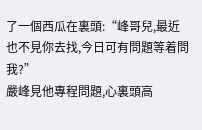了一個西瓜在裏頭:“峰哥兒,最近也不見你去找,今日可有問題等着問我?”
嚴峰見他專程問題,心裏頭高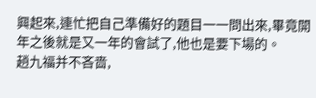興起來,連忙把自己準備好的題目一一問出來,畢竟開年之後就是又一年的會試了,他也是要下場的。
趙九福并不吝啬,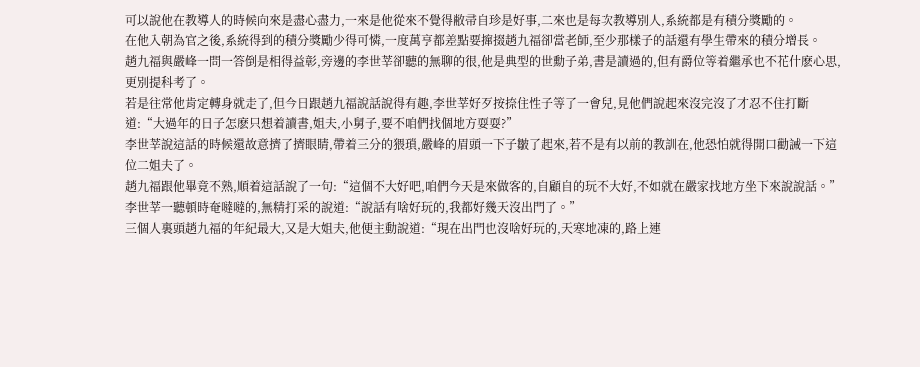可以說他在教導人的時候向來是盡心盡力,一來是他從來不覺得敝帚自珍是好事,二來也是每次教導別人,系統都是有積分獎勵的。
在他入朝為官之後,系統得到的積分獎勵少得可憐,一度萬亨都差點要撺掇趙九福卻當老師,至少那樣子的話還有學生帶來的積分增長。
趙九福與嚴峰一問一答倒是相得益彰,旁邊的李世莘卻聽的無聊的很,他是典型的世勳子弟,書是讀過的,但有爵位等着繼承也不花什麽心思,更別提科考了。
若是往常他肯定轉身就走了,但今日跟趙九福說話說得有趣,李世莘好歹按捺住性子等了一會兒,見他們說起來沒完沒了才忍不住打斷道:“大過年的日子怎麽只想着讀書,姐夫,小舅子,要不咱們找個地方耍耍?”
李世莘說這話的時候還故意擠了擠眼睛,帶着三分的猥瑣,嚴峰的眉頭一下子皺了起來,若不是有以前的教訓在,他恐怕就得開口勸誡一下這位二姐夫了。
趙九福跟他畢竟不熟,順着這話說了一句:“這個不大好吧,咱們今天是來做客的,自顧自的玩不大好,不如就在嚴家找地方坐下來說說話。”
李世莘一聽頓時奄噠噠的,無精打采的說道:“說話有啥好玩的,我都好幾天沒出門了。”
三個人裏頭趙九福的年紀最大,又是大姐夫,他便主動說道:“現在出門也沒啥好玩的,天寒地凍的,路上連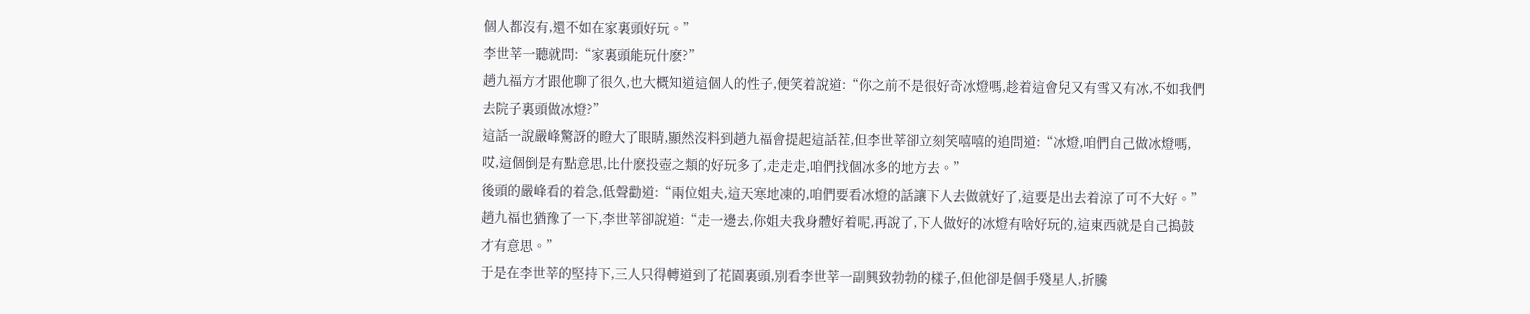個人都沒有,還不如在家裏頭好玩。”
李世莘一聽就問:“家裏頭能玩什麽?”
趙九福方才跟他聊了很久,也大概知道這個人的性子,便笑着說道:“你之前不是很好奇冰燈嗎,趁着這會兒又有雪又有冰,不如我們去院子裏頭做冰燈?”
這話一說嚴峰驚訝的瞪大了眼睛,顯然沒料到趙九福會提起這話茬,但李世莘卻立刻笑嘻嘻的追問道:“冰燈,咱們自己做冰燈嗎,哎,這個倒是有點意思,比什麽投壺之類的好玩多了,走走走,咱們找個冰多的地方去。”
後頭的嚴峰看的着急,低聲勸道:“兩位姐夫,這天寒地凍的,咱們要看冰燈的話讓下人去做就好了,這要是出去着涼了可不大好。”
趙九福也猶豫了一下,李世莘卻說道:“走一邊去,你姐夫我身體好着呢,再說了,下人做好的冰燈有啥好玩的,這東西就是自己搗鼓才有意思。”
于是在李世莘的堅持下,三人只得轉道到了花園裏頭,別看李世莘一副興致勃勃的樣子,但他卻是個手殘星人,折騰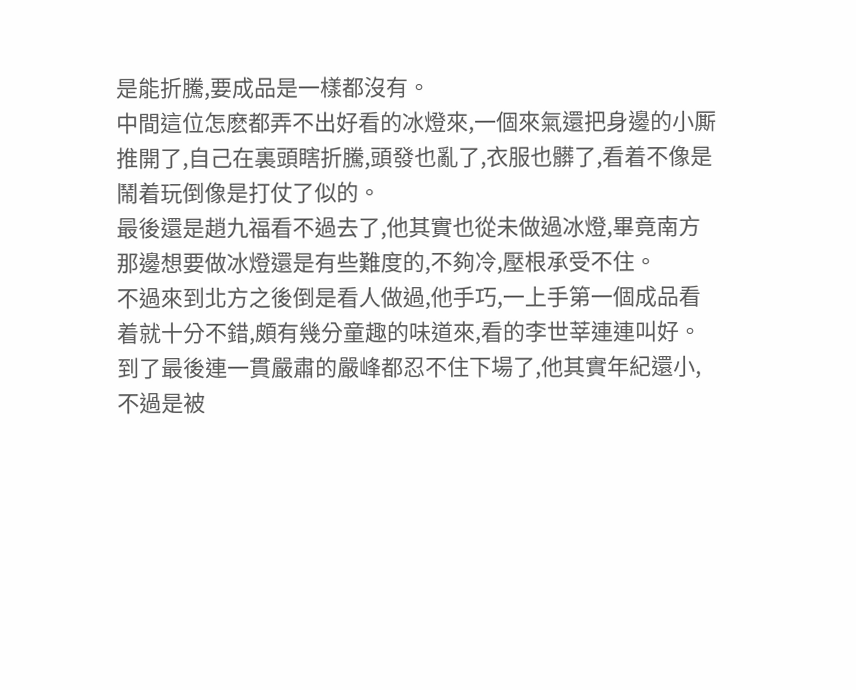是能折騰,要成品是一樣都沒有。
中間這位怎麽都弄不出好看的冰燈來,一個來氣還把身邊的小厮推開了,自己在裏頭瞎折騰,頭發也亂了,衣服也髒了,看着不像是鬧着玩倒像是打仗了似的。
最後還是趙九福看不過去了,他其實也從未做過冰燈,畢竟南方那邊想要做冰燈還是有些難度的,不夠冷,壓根承受不住。
不過來到北方之後倒是看人做過,他手巧,一上手第一個成品看着就十分不錯,頗有幾分童趣的味道來,看的李世莘連連叫好。
到了最後連一貫嚴肅的嚴峰都忍不住下場了,他其實年紀還小,不過是被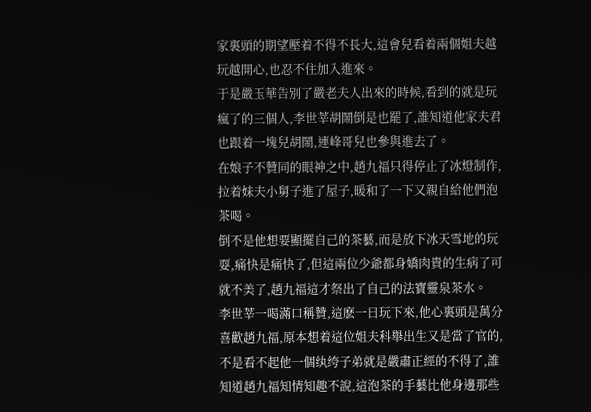家裏頭的期望壓着不得不長大,這會兒看着兩個姐夫越玩越開心,也忍不住加入進來。
于是嚴玉華告別了嚴老夫人出來的時候,看到的就是玩瘋了的三個人,李世莘胡鬧倒是也罷了,誰知道他家夫君也跟着一塊兒胡鬧,連峰哥兒也參與進去了。
在娘子不贊同的眼神之中,趙九福只得停止了冰燈制作,拉着妹夫小舅子進了屋子,暖和了一下又親自給他們泡茶喝。
倒不是他想要顯擺自己的茶藝,而是放下冰天雪地的玩耍,痛快是痛快了,但這兩位少爺都身嬌肉貴的生病了可就不美了,趙九福這才祭出了自己的法寶靈泉茶水。
李世莘一喝滿口稱贊,這麽一日玩下來,他心裏頭是萬分喜歡趙九福,原本想着這位姐夫科舉出生又是當了官的,不是看不起他一個纨绔子弟就是嚴肅正經的不得了,誰知道趙九福知情知趣不說,這泡茶的手藝比他身邊那些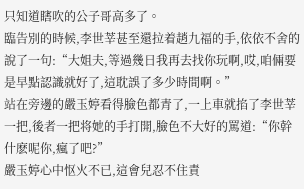只知道瞎吹的公子哥高多了。
臨告別的時候,李世莘甚至還拉着趙九福的手,依依不舍的說了一句:“大姐夫,等過幾日我再去找你玩啊,哎,咱倆要是早點認識就好了,這耽誤了多少時間啊。”
站在旁邊的嚴玉婷看得臉色都青了,一上車就掐了李世莘一把,後者一把将她的手打開,臉色不大好的罵道:“你幹什麽呢你,瘋了吧?”
嚴玉婷心中怄火不已,這會兒忍不住責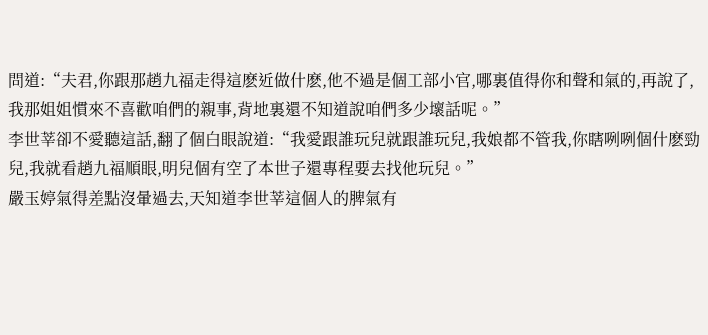問道:“夫君,你跟那趙九福走得這麽近做什麽,他不過是個工部小官,哪裏值得你和聲和氣的,再說了,我那姐姐慣來不喜歡咱們的親事,背地裏還不知道說咱們多少壞話呢。”
李世莘卻不愛聽這話,翻了個白眼說道:“我愛跟誰玩兒就跟誰玩兒,我娘都不管我,你瞎咧咧個什麽勁兒,我就看趙九福順眼,明兒個有空了本世子還專程要去找他玩兒。”
嚴玉婷氣得差點沒暈過去,天知道李世莘這個人的脾氣有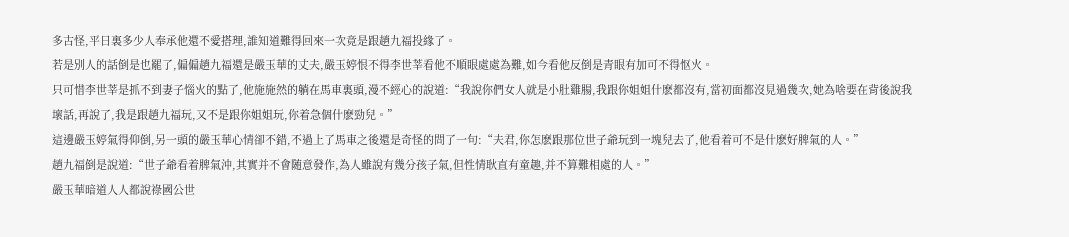多古怪,平日裏多少人奉承他還不愛搭理,誰知道難得回來一次竟是跟趙九福投緣了。
若是別人的話倒是也罷了,偏偏趙九福還是嚴玉華的丈夫,嚴玉婷恨不得李世莘看他不順眼處處為難,如今看他反倒是青眼有加可不得怄火。
只可惜李世莘是抓不到妻子惱火的點了,他施施然的躺在馬車裏頭,漫不經心的說道:“我說你們女人就是小肚雞腸,我跟你姐姐什麽都沒有,當初面都沒見過幾次,她為啥要在背後說我壞話,再說了,我是跟趙九福玩,又不是跟你姐姐玩,你着急個什麽勁兒。”
這邊嚴玉婷氣得仰倒,另一頭的嚴玉華心情卻不錯,不過上了馬車之後還是奇怪的問了一句:“夫君,你怎麽跟那位世子爺玩到一塊兒去了,他看着可不是什麽好脾氣的人。”
趙九福倒是說道:“世子爺看着脾氣沖,其實并不會随意發作,為人雖說有幾分孩子氣,但性情耿直有童趣,并不算難相處的人。”
嚴玉華暗道人人都說祿國公世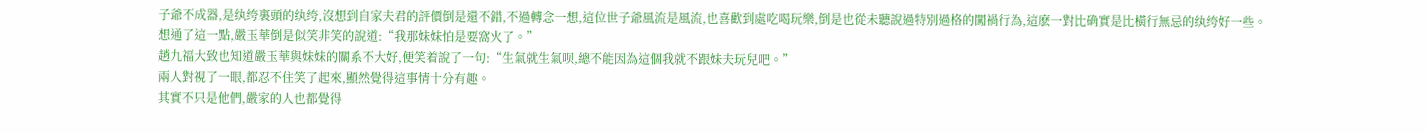子爺不成器,是纨绔裏頭的纨绔,沒想到自家夫君的評價倒是還不錯,不過轉念一想,這位世子爺風流是風流,也喜歡到處吃喝玩樂,倒是也從未聽說過特別過格的闖禍行為,這麽一對比确實是比橫行無忌的纨绔好一些。
想通了這一點,嚴玉華倒是似笑非笑的說道:“我那妹妹怕是要窩火了。”
趙九福大致也知道嚴玉華與妹妹的關系不大好,便笑着說了一句:“生氣就生氣呗,總不能因為這個我就不跟妹夫玩兒吧。”
兩人對視了一眼,都忍不住笑了起來,顯然覺得這事情十分有趣。
其實不只是他們,嚴家的人也都覺得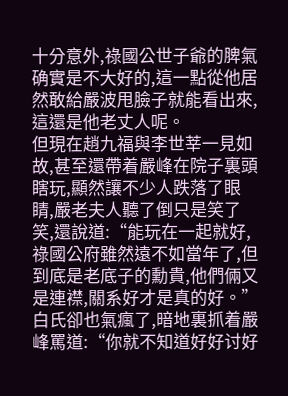十分意外,祿國公世子爺的脾氣确實是不大好的,這一點從他居然敢給嚴波甩臉子就能看出來,這還是他老丈人呢。
但現在趙九福與李世莘一見如故,甚至還帶着嚴峰在院子裏頭瞎玩,顯然讓不少人跌落了眼睛,嚴老夫人聽了倒只是笑了笑,還說道:“能玩在一起就好,祿國公府雖然遠不如當年了,但到底是老底子的勳貴,他們倆又是連襟,關系好才是真的好。”
白氏卻也氣瘋了,暗地裏抓着嚴峰罵道:“你就不知道好好讨好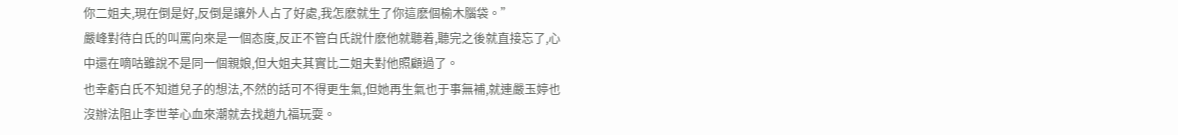你二姐夫,現在倒是好,反倒是讓外人占了好處,我怎麽就生了你這麽個榆木腦袋。”
嚴峰對待白氏的叫罵向來是一個态度,反正不管白氏說什麽他就聽着,聽完之後就直接忘了,心中還在嘀咕雖說不是同一個親娘,但大姐夫其實比二姐夫對他照顧過了。
也幸虧白氏不知道兒子的想法,不然的話可不得更生氣,但她再生氣也于事無補,就連嚴玉婷也沒辦法阻止李世莘心血來潮就去找趙九福玩耍。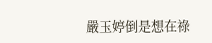嚴玉婷倒是想在祿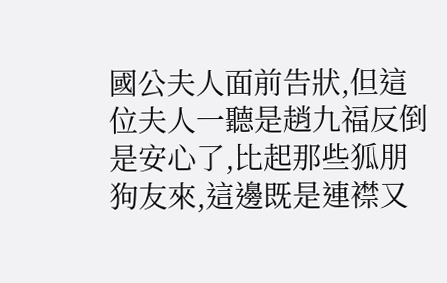國公夫人面前告狀,但這位夫人一聽是趙九福反倒是安心了,比起那些狐朋狗友來,這邊既是連襟又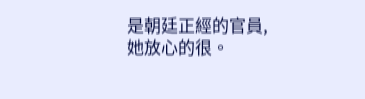是朝廷正經的官員,她放心的很。